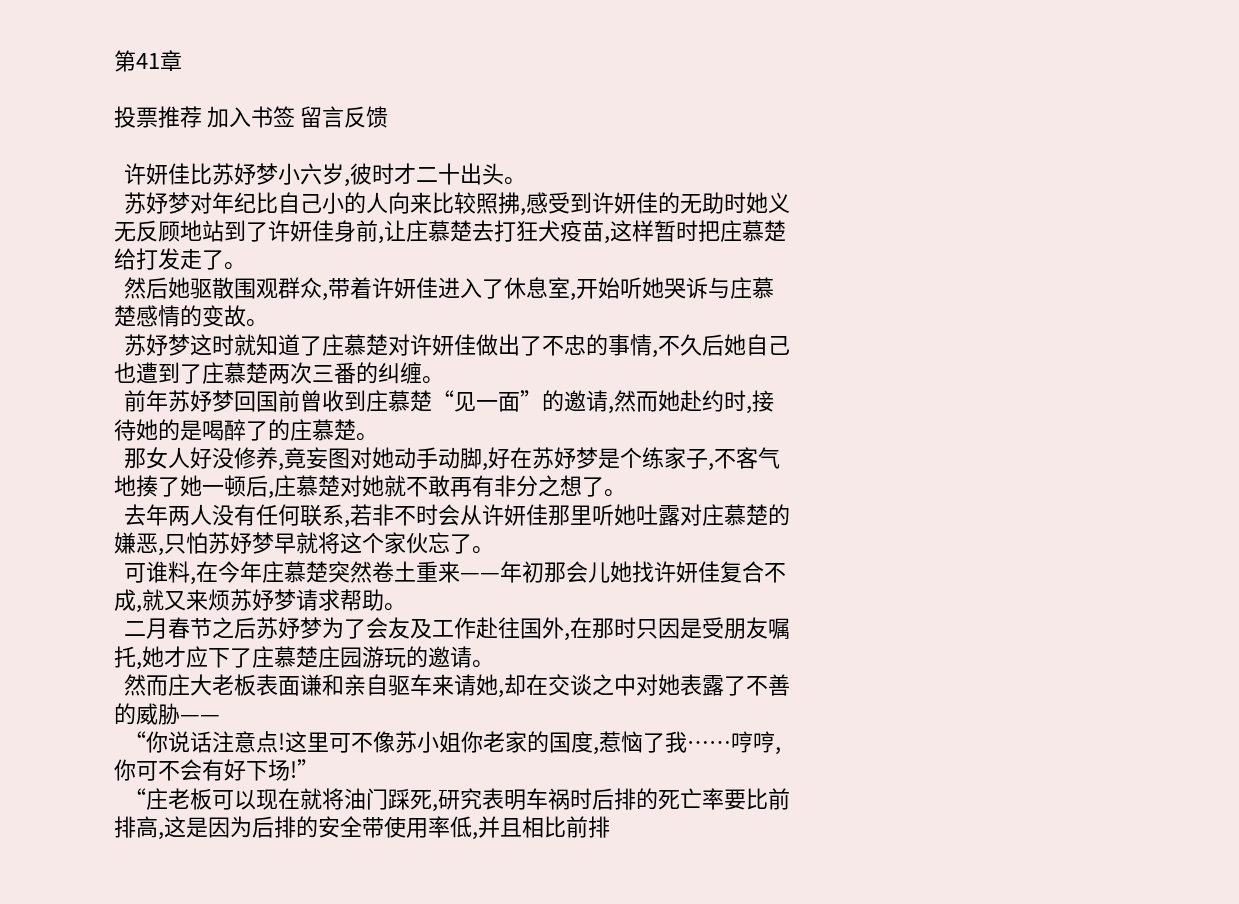第41章

投票推荐 加入书签 留言反馈

  许妍佳比苏妤梦小六岁,彼时才二十出头。
  苏妤梦对年纪比自己小的人向来比较照拂,感受到许妍佳的无助时她义无反顾地站到了许妍佳身前,让庄慕楚去打狂犬疫苗,这样暂时把庄慕楚给打发走了。
  然后她驱散围观群众,带着许妍佳进入了休息室,开始听她哭诉与庄慕楚感情的变故。
  苏妤梦这时就知道了庄慕楚对许妍佳做出了不忠的事情,不久后她自己也遭到了庄慕楚两次三番的纠缠。
  前年苏妤梦回国前曾收到庄慕楚“见一面”的邀请,然而她赴约时,接待她的是喝醉了的庄慕楚。
  那女人好没修养,竟妄图对她动手动脚,好在苏妤梦是个练家子,不客气地揍了她一顿后,庄慕楚对她就不敢再有非分之想了。
  去年两人没有任何联系,若非不时会从许妍佳那里听她吐露对庄慕楚的嫌恶,只怕苏妤梦早就将这个家伙忘了。
  可谁料,在今年庄慕楚突然卷土重来——年初那会儿她找许妍佳复合不成,就又来烦苏妤梦请求帮助。
  二月春节之后苏妤梦为了会友及工作赴往国外,在那时只因是受朋友嘱托,她才应下了庄慕楚庄园游玩的邀请。
  然而庄大老板表面谦和亲自驱车来请她,却在交谈之中对她表露了不善的威胁——
  “你说话注意点!这里可不像苏小姐你老家的国度,惹恼了我……哼哼,你可不会有好下场!”
  “庄老板可以现在就将油门踩死,研究表明车祸时后排的死亡率要比前排高,这是因为后排的安全带使用率低,并且相比前排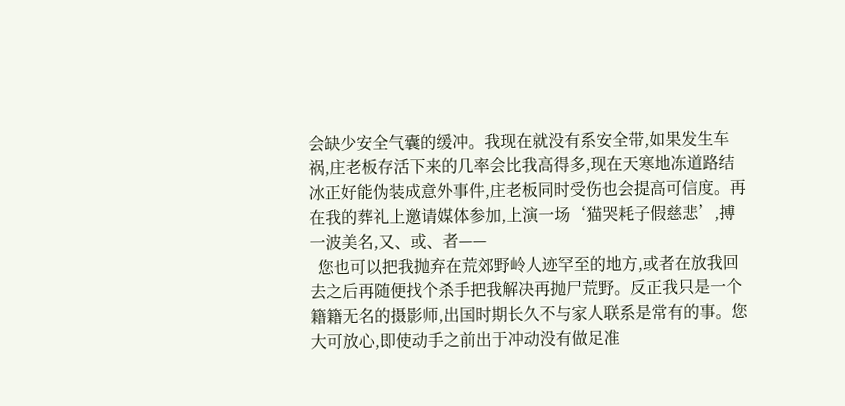会缺少安全气囊的缓冲。我现在就没有系安全带,如果发生车祸,庄老板存活下来的几率会比我高得多,现在天寒地冻道路结冰正好能伪装成意外事件,庄老板同时受伤也会提高可信度。再在我的葬礼上邀请媒体参加,上演一场‘猫哭耗子假慈悲’,搏一波美名,又、或、者——
  您也可以把我抛弃在荒郊野岭人迹罕至的地方,或者在放我回去之后再随便找个杀手把我解决再抛尸荒野。反正我只是一个籍籍无名的摄影师,出国时期长久不与家人联系是常有的事。您大可放心,即使动手之前出于冲动没有做足准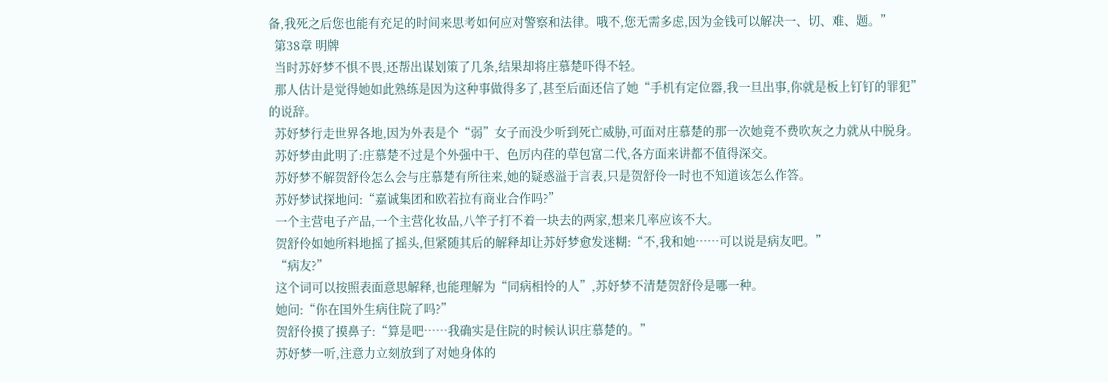备,我死之后您也能有充足的时间来思考如何应对警察和法律。哦不,您无需多虑,因为金钱可以解决一、切、难、题。”
  第38章 明牌
  当时苏妤梦不惧不畏,还帮出谋划策了几条,结果却将庄慕楚吓得不轻。
  那人估计是觉得她如此熟练是因为这种事做得多了,甚至后面还信了她“手机有定位器,我一旦出事,你就是板上钉钉的罪犯”的说辞。
  苏妤梦行走世界各地,因为外表是个“弱”女子而没少听到死亡威胁,可面对庄慕楚的那一次她竟不费吹灰之力就从中脱身。
  苏妤梦由此明了:庄慕楚不过是个外强中干、色厉内荏的草包富二代,各方面来讲都不值得深交。
  苏妤梦不解贺舒伶怎么会与庄慕楚有所往来,她的疑惑溢于言表,只是贺舒伶一时也不知道该怎么作答。
  苏妤梦试探地问:“嘉诚集团和欧若拉有商业合作吗?”
  一个主营电子产品,一个主营化妆品,八竿子打不着一块去的两家,想来几率应该不大。
  贺舒伶如她所料地摇了摇头,但紧随其后的解释却让苏妤梦愈发迷糊:“不,我和她……可以说是病友吧。”
  “病友?”
  这个词可以按照表面意思解释,也能理解为“同病相怜的人”,苏妤梦不清楚贺舒伶是哪一种。
  她问:“你在国外生病住院了吗?”
  贺舒伶摸了摸鼻子:“算是吧……我确实是住院的时候认识庄慕楚的。”
  苏妤梦一听,注意力立刻放到了对她身体的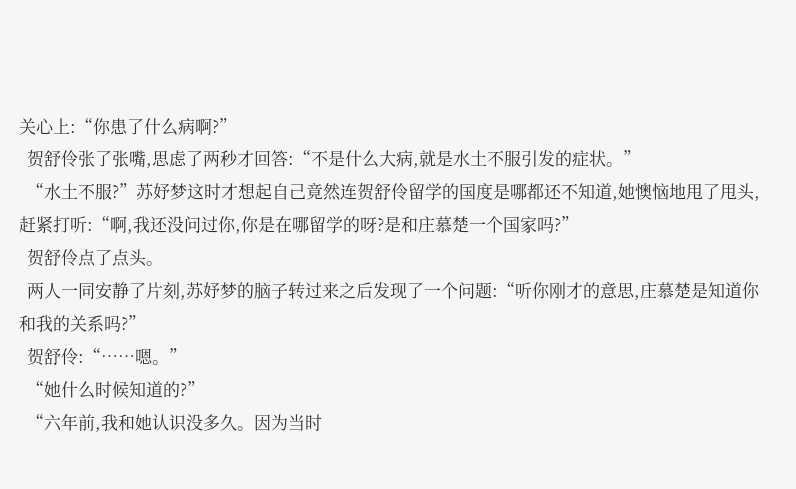关心上:“你患了什么病啊?”
  贺舒伶张了张嘴,思虑了两秒才回答:“不是什么大病,就是水土不服引发的症状。”
  “水土不服?”苏妤梦这时才想起自己竟然连贺舒伶留学的国度是哪都还不知道,她懊恼地甩了甩头,赶紧打听:“啊,我还没问过你,你是在哪留学的呀?是和庄慕楚一个国家吗?”
  贺舒伶点了点头。
  两人一同安静了片刻,苏妤梦的脑子转过来之后发现了一个问题:“听你刚才的意思,庄慕楚是知道你和我的关系吗?”
  贺舒伶:“……嗯。”
  “她什么时候知道的?”
  “六年前,我和她认识没多久。因为当时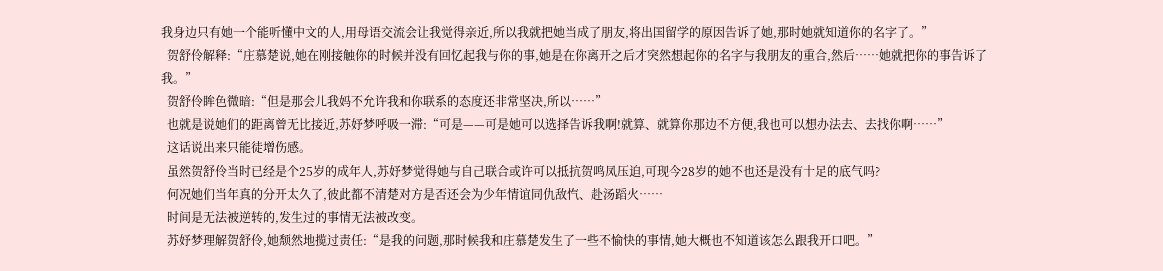我身边只有她一个能听懂中文的人,用母语交流会让我觉得亲近,所以我就把她当成了朋友,将出国留学的原因告诉了她,那时她就知道你的名字了。”
  贺舒伶解释:“庄慕楚说,她在刚接触你的时候并没有回忆起我与你的事,她是在你离开之后才突然想起你的名字与我朋友的重合,然后……她就把你的事告诉了我。”
  贺舒伶眸色微暗:“但是那会儿我妈不允许我和你联系的态度还非常坚决,所以……”
  也就是说她们的距离曾无比接近,苏妤梦呼吸一滞:“可是——可是她可以选择告诉我啊!就算、就算你那边不方便,我也可以想办法去、去找你啊……”
  这话说出来只能徒增伤感。
  虽然贺舒伶当时已经是个25岁的成年人,苏妤梦觉得她与自己联合或许可以抵抗贺鸣凤压迫,可现今28岁的她不也还是没有十足的底气吗?
  何况她们当年真的分开太久了,彼此都不清楚对方是否还会为少年情谊同仇敌忾、赴汤蹈火……
  时间是无法被逆转的,发生过的事情无法被改变。
  苏妤梦理解贺舒伶,她颓然地揽过责任:“是我的问题,那时候我和庄慕楚发生了一些不愉快的事情,她大概也不知道该怎么跟我开口吧。”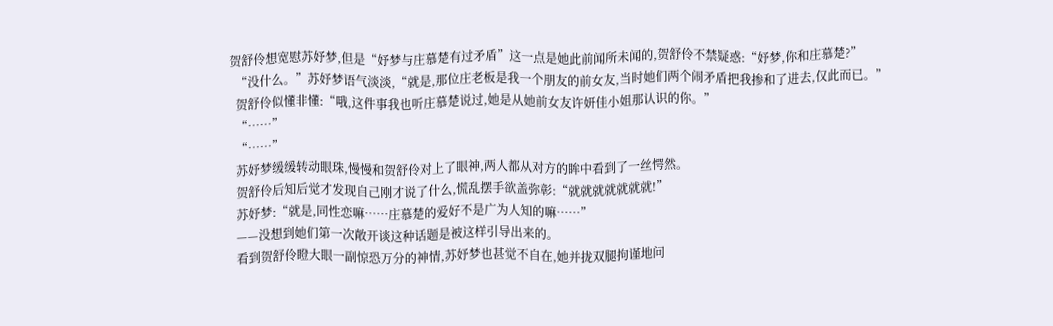贺舒伶想宽慰苏妤梦,但是“妤梦与庄慕楚有过矛盾”这一点是她此前闻所未闻的,贺舒伶不禁疑惑:“妤梦,你和庄慕楚?”
  “没什么。”苏妤梦语气淡淡,“就是,那位庄老板是我一个朋友的前女友,当时她们两个闹矛盾把我掺和了进去,仅此而已。”
  贺舒伶似懂非懂:“哦,这件事我也听庄慕楚说过,她是从她前女友许妍佳小姐那认识的你。”
  “……”
  “……”
  苏妤梦缓缓转动眼珠,慢慢和贺舒伶对上了眼神,两人都从对方的眸中看到了一丝愕然。
  贺舒伶后知后觉才发现自己刚才说了什么,慌乱摆手欲盖弥彰:“就就就就就就就!”
  苏妤梦:“就是,同性恋嘛……庄慕楚的爱好不是广为人知的嘛……”
  ——没想到她们第一次敞开谈这种话题是被这样引导出来的。
  看到贺舒伶瞪大眼一副惊恐万分的神情,苏妤梦也甚觉不自在,她并拢双腿拘谨地问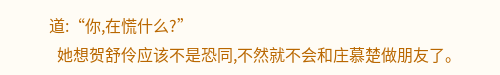道:“你,在慌什么?”
  她想贺舒伶应该不是恐同,不然就不会和庄慕楚做朋友了。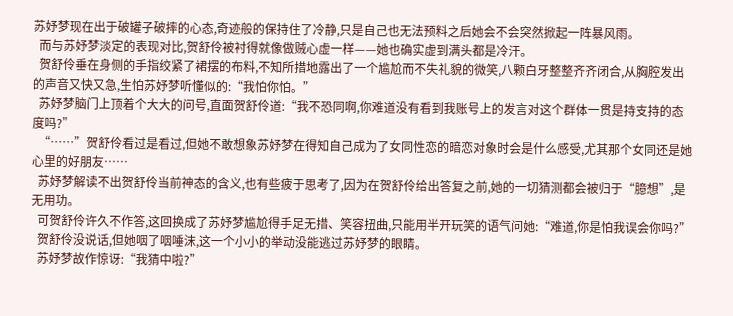苏妤梦现在出于破罐子破摔的心态,奇迹般的保持住了冷静,只是自己也无法预料之后她会不会突然掀起一阵暴风雨。
  而与苏妤梦淡定的表现对比,贺舒伶被衬得就像做贼心虚一样——她也确实虚到满头都是冷汗。
  贺舒伶垂在身侧的手指绞紧了裙摆的布料,不知所措地露出了一个尴尬而不失礼貌的微笑,八颗白牙整整齐齐闭合,从胸腔发出的声音又快又急,生怕苏妤梦听懂似的:“我怕你怕。”
  苏妤梦脑门上顶着个大大的问号,直面贺舒伶道:“我不恐同啊,你难道没有看到我账号上的发言对这个群体一贯是持支持的态度吗?”
  “……”贺舒伶看过是看过,但她不敢想象苏妤梦在得知自己成为了女同性恋的暗恋对象时会是什么感受,尤其那个女同还是她心里的好朋友……
  苏妤梦解读不出贺舒伶当前神态的含义,也有些疲于思考了,因为在贺舒伶给出答复之前,她的一切猜测都会被归于“臆想”,是无用功。
  可贺舒伶许久不作答,这回换成了苏妤梦尴尬得手足无措、笑容扭曲,只能用半开玩笑的语气问她:“难道,你是怕我误会你吗?”
  贺舒伶没说话,但她咽了咽唾沫,这一个小小的举动没能逃过苏妤梦的眼睛。
  苏妤梦故作惊讶:“我猜中啦?”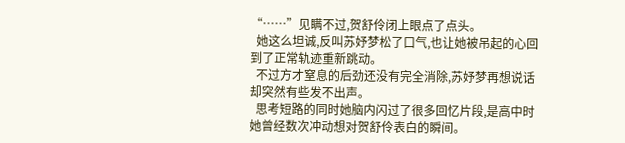“……”见瞒不过,贺舒伶闭上眼点了点头。
  她这么坦诚,反叫苏妤梦松了口气,也让她被吊起的心回到了正常轨迹重新跳动。
  不过方才窒息的后劲还没有完全消除,苏妤梦再想说话却突然有些发不出声。
  思考短路的同时她脑内闪过了很多回忆片段,是高中时她曾经数次冲动想对贺舒伶表白的瞬间。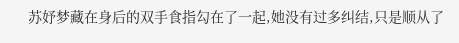苏妤梦藏在身后的双手食指勾在了一起,她没有过多纠结,只是顺从了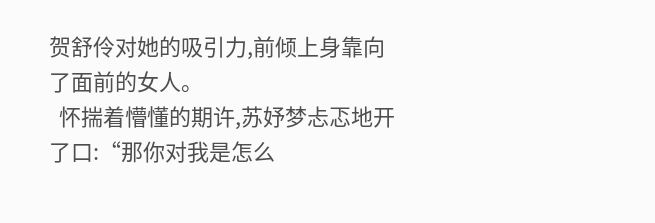贺舒伶对她的吸引力,前倾上身靠向了面前的女人。
  怀揣着懵懂的期许,苏妤梦忐忑地开了口:“那你对我是怎么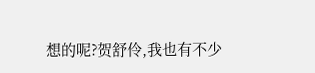想的呢?贺舒伶,我也有不少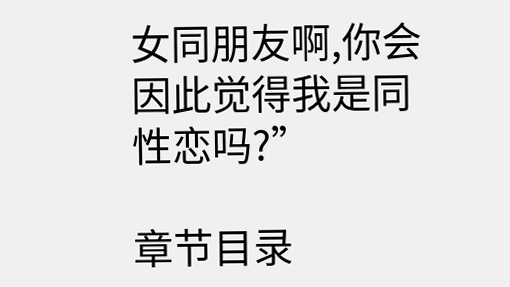女同朋友啊,你会因此觉得我是同性恋吗?”

章节目录